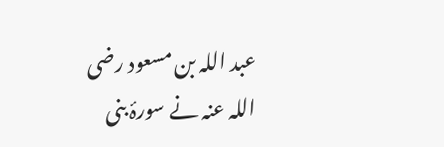عبد اللہ بن مسعود رضی اللہ عنہ نے سورۂ بنی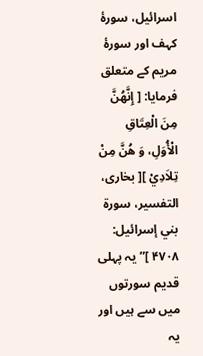اسرائیل، سورۂ کہف اور سورۂ مریم کے متعلق فرمایا: [ إِنَّهُنَّ مِنَ الْعِتَاقِ الْأُوَلِ، وَ هُنَّ مِنْ تِلاَدِيْ ][ بخاری، التفسیر، سورۃ بني إسرائیل: ۴۷۰۸ ]”یہ پہلی قدیم سورتوں میں سے ہیں اور یہ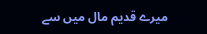میرے قدیم مال میں سے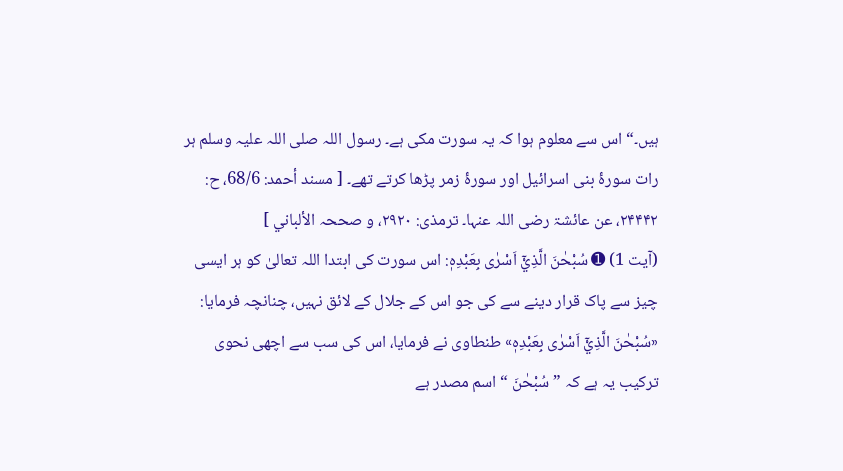ہیں۔“ اس سے معلوم ہوا کہ یہ سورت مکی ہے۔ رسول اللہ صلی اللہ علیہ وسلم ہر رات سورۂ بنی اسرائیل اور سورۂ زمر پڑھا کرتے تھے۔ [ مسند أحمد: 68/6، ح: ۲۴۴۴۲، عن عائشۃ رضی اللہ عنہا۔ ترمذی: ۲۹۲۰، و صححہ الألباني ]
(آیت 1) ➊ سُبْحٰنَ الَّذِيْۤ اَسْرٰى بِعَبْدِهٖ: اس سورت کی ابتدا اللہ تعالیٰ کو ہر ایسی چیز سے پاک قرار دینے سے کی جو اس کے جلال کے لائق نہیں، چنانچہ فرمایا: «سُبْحٰنَ الَّذِيْۤ اَسْرٰى بِعَبْدِهٖ» طنطاوی نے فرمایا، اس کی سب سے اچھی نحوی ترکیب یہ ہے کہ ” سُبْحٰنَ “ اسم مصدر ہے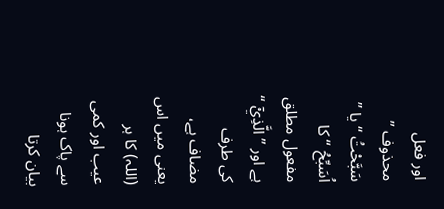اور فعل محذوف ” سَبَّحْتُ “ یا ” اُسَبِّحُ “ کا مفعول مطلق ہے اور ” الَّذِيْۤ “ کی طرف مضاف ہے، یعنی میں اس (اللہ) کا ہر عیب اور کمی سے پاک ہونا بیان کرتا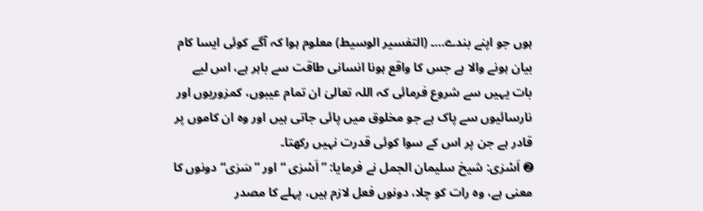ہوں جو اپنے بندے…۔ (التفسیر الوسیط) معلوم ہوا کہ آگے کوئی ایسا کام بیان ہونے والا ہے جس کا واقع ہونا انسانی طاقت سے باہر ہے، اس لیے بات یہیں سے شروع فرمائی کہ اللہ تعالیٰ ان تمام عیبوں، کمزوریوں اور نارسائیوں سے پاک ہے جو مخلوق میں پائی جاتی ہیں اور وہ ان کاموں پر قادر ہے جن پر اس کے سوا کوئی قدرت نہیں رکھتا۔
➋ اَسْرٰى: شیخ سلیمان الجمل نے فرمایا: ” اَسْرٰى “ اور ”سَرٰی“ دونوں کا معنی ہے، وہ رات کو چلا، دونوں فعل لازم ہیں، پہلے کا مصدر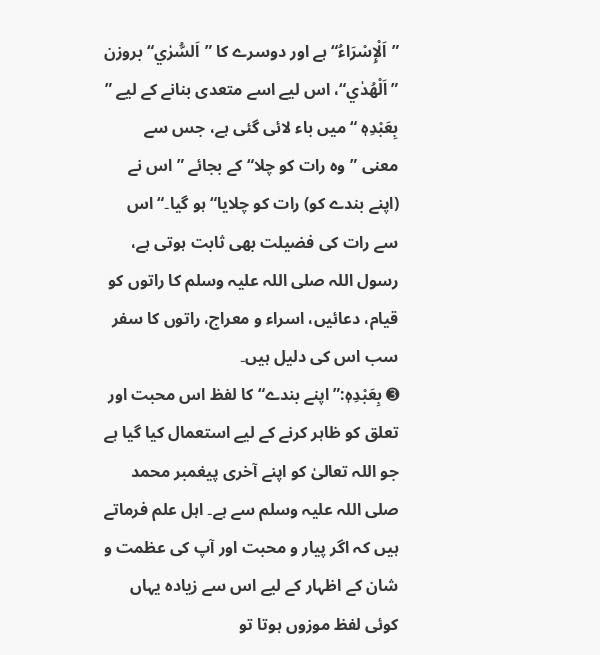”اَلْإِسْرَاءُ“ ہے اور دوسرے کا ”اَلسُّرٰي“ بروزن ” اَلْهُدٰي“، اس لیے اسے متعدی بنانے کے لیے ” بِعَبْدِهٖ “ میں باء لائی گئی ہے، جس سے معنی ”وہ رات کو چلا“ کے بجائے ”اس نے (اپنے بندے کو) رات کو چلایا“ ہو گیا۔“ اس سے رات کی فضیلت بھی ثابت ہوتی ہے، رسول اللہ صلی اللہ علیہ وسلم کا راتوں کو قیام، دعائیں، اسراء و معراج، راتوں کا سفر سب اس کی دلیل ہیں۔
➌ بِعَبْدِهٖ:”اپنے بندے“ کا لفظ اس محبت اور تعلق کو ظاہر کرنے کے لیے استعمال کیا گیا ہے جو اللہ تعالیٰ کو اپنے آخری پیغمبر محمد صلی اللہ علیہ وسلم سے ہے۔ اہل علم فرماتے ہیں کہ اگر پیار و محبت اور آپ کی عظمت و شان کے اظہار کے لیے اس سے زیادہ یہاں کوئی لفظ موزوں ہوتا تو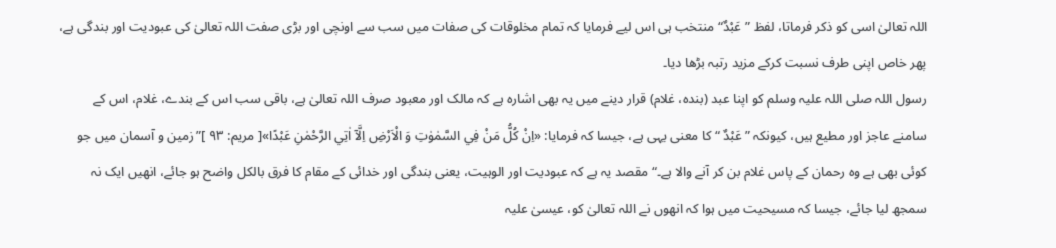اللہ تعالیٰ اسی کو ذکر فرماتا، لفظ ”عَبْدٌ“ منتخب ہی اس لیے فرمایا کہ تمام مخلوقات کی صفات میں سب سے اونچی اور بڑی صفت اللہ تعالیٰ کی عبودیت اور بندگی ہے، پھر خاص اپنی طرف نسبت کرکے مزید رتبہ بڑھا دیا۔
رسول اللہ صلی اللہ علیہ وسلم کو اپنا عبد (بندہ، غلام) قرار دینے میں یہ بھی اشارہ ہے کہ مالک اور معبود صرف اللہ تعالیٰ ہے، باقی سب اس کے بندے، غلام، اس کے سامنے عاجز اور مطیع ہیں، کیونکہ ” عَبْدٌ “ کا معنی یہی ہے، جیسا کہ فرمایا: «اِنْ كُلُّ مَنْ فِي السَّمٰوٰتِ وَ الْاَرْضِ اِلَّاۤ اٰتِي الرَّحْمٰنِ عَبْدًا»[ مریم: ۹۳ ]”زمین و آسمان میں جو کوئی بھی ہے وہ رحمان کے پاس غلام بن کر آنے والا ہے۔“ مقصد یہ ہے کہ عبودیت اور الوہیت، یعنی بندگی اور خدائی کے مقام کا فرق بالکل واضح ہو جائے، انھیں ایک نہ سمجھ لیا جائے، جیسا کہ مسیحیت میں ہوا کہ انھوں نے اللہ تعالیٰ کو، عیسیٰ علیہ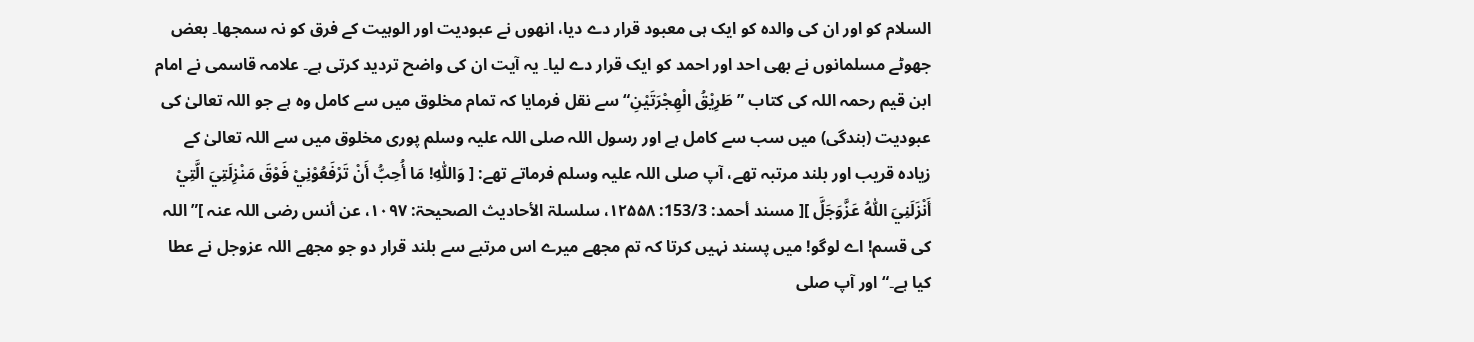السلام کو اور ان کی والدہ کو ایک ہی معبود قرار دے دیا، انھوں نے عبودیت اور الوہیت کے فرق کو نہ سمجھا۔ بعض جھوٹے مسلمانوں نے بھی احد اور احمد کو ایک قرار دے لیا۔ یہ آیت ان کی واضح تردید کرتی ہے۔ علامہ قاسمی نے امام ابن قیم رحمہ اللہ کی کتاب ”طَرِيْقُ الْهِجْرَتَيْنِ“ سے نقل فرمایا کہ تمام مخلوق میں سے کامل وہ ہے جو اللہ تعالیٰ کی عبودیت (بندگی) میں سب سے کامل ہے اور رسول اللہ صلی اللہ علیہ وسلم پوری مخلوق میں سے اللہ تعالیٰ کے زیادہ قریب اور بلند مرتبہ تھے، آپ صلی اللہ علیہ وسلم فرماتے تھے: [ وَاللّٰهِ! مَا أُحِبُّ أَنْ تَرْفَعُوْنِيْ فَوْقَ مَنْزِلَتِيَ الَّتِيْ أَنْزَلَنِيَ اللّٰهُ عَزَّوَجَلَّ ][ مسند أحمد: 153/3: ۱۲۵۵۸، سلسلۃ الأحادیث الصحیحۃ: ۱۰۹۷، عن أنس رضی اللہ عنہ ]”اللہ کی قسم! اے لوگو! میں پسند نہیں کرتا کہ تم مجھے میرے اس مرتبے سے بلند قرار دو جو مجھے اللہ عزوجل نے عطا کیا ہے۔“ اور آپ صلی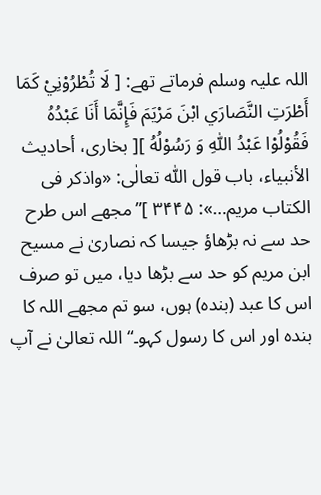اللہ علیہ وسلم فرماتے تھے: [ لَا تُطْرُوْنِيْ كَمَا أَطْرَتِ النَّصَارَي ابْنَ مَرْيَمَ فَإِنَّمَا أَنَا عَبْدُهُ فَقُوْلُوْا عَبْدُ اللّٰهِ وَ رَسُوْلُهُ ][ بخاری، أحادیث الأنبیاء، باب قول اللّٰہ تعالٰی: «واذکر فی الکتاب مریم…»: ۳۴۴۵ ]”مجھے اس طرح حد سے نہ بڑھاؤ جیسا کہ نصاریٰ نے مسیح ابن مریم کو حد سے بڑھا دیا، میں تو صرف اس کا عبد (بندہ) ہوں، سو تم مجھے اللہ کا بندہ اور اس کا رسول کہو۔“ اللہ تعالیٰ نے آپ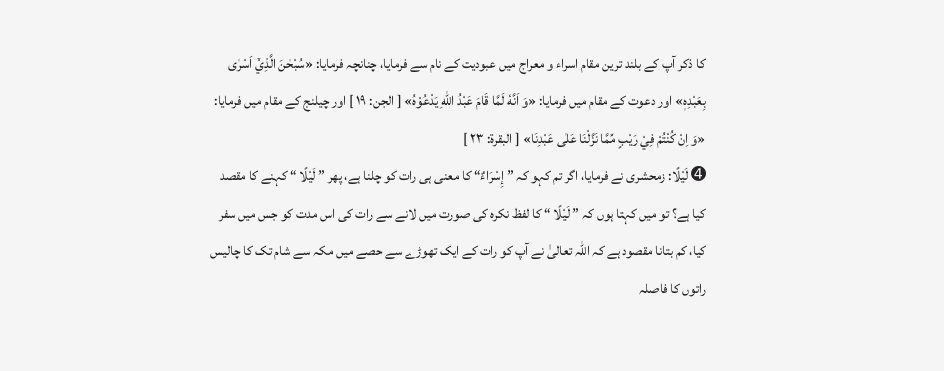کا ذکر آپ کے بلند ترین مقام اسراء و معراج میں عبودیت کے نام سے فرمایا، چنانچہ فرمایا: «سُبْحٰنَ الَّذِيْۤ اَسْرٰى بِعَبْدِهٖ» اور دعوت کے مقام میں فرمایا: «وَ اَنَّهٗ لَمَّا قَامَ عَبْدُ اللّٰهِ يَدْعُوْهُ» [ الجن: ۱۹ ] اور چیلنج کے مقام میں فرمایا: «وَ اِنْ كُنْتُمْ فِيْ رَيْبٍ مِّمَّا نَزَّلْنَا عَلٰى عَبْدِنَا» [ البقرۃ: ۲۳ ]
➍ لَيْلًا: زمحشری نے فرمایا، اگر تم کہو کہ ” إِسْرَاءٌ“ کا معنی ہی رات کو چلنا ہے، پھر ” لَيْلًا “ کہنے کا مقصد کیا ہے؟ تو میں کہتا ہوں کہ ” لَيْلًا “ کا لفظ نکرہ کی صورت میں لانے سے رات کی اس مدت کو جس میں سفر کیا، کم بتانا مقصود ہے کہ اللہ تعالیٰ نے آپ کو رات کے ایک تھوڑے سے حصے میں مکہ سے شام تک کا چالیس راتوں کا فاصلہ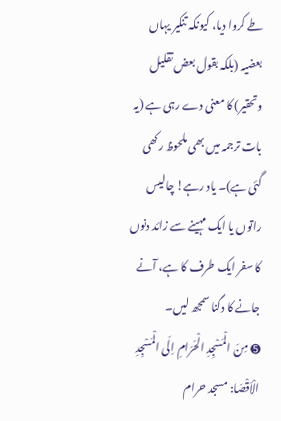طے کروا دیا، کیونکہ تنکیر یہاں بعضیہ (بلکہ بقول بعض تقلیل وتحقیر) کا معنی دے رہی ہے (یہ بات ترجمہ میں بھی ملحوظ رکھی گئی ہے)۔ یاد رہے! چالیس راتوں یا ایک مہینے سے زائد دنوں کا سفر ایک طرف کا ہے، آنے جانے کا دگنا سمجھ لیں۔
➎ مِنَ الْمَسْجِدِ الْحَرَامِ اِلَى الْمَسْجِدِ الْاَقْصَا: مسجد حرام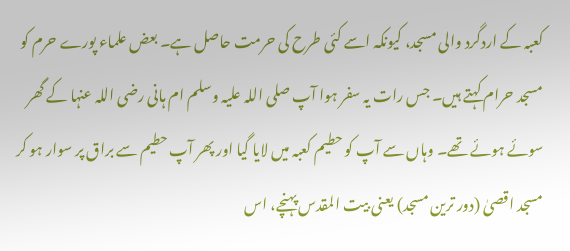کعبہ کے اردگرد والی مسجد، کیونکہ اسے کئی طرح کی حرمت حاصل ہے۔ بعض علماء پورے حرم کو مسجد حرام کہتے ہیں۔ جس رات یہ سفر ہوا آپ صلی اللہ علیہ وسلم ام ہانی رضی اللہ عنہا کے گھر سوئے ہوئے تھے۔ وہاں سے آپ کو حطیم کعبہ میں لایا گیا اور پھر آپ حطیم سے براق پر سوار ہو کر مسجد اقصیٰ (دور ترین مسجد) یعنی بیت المقدس پہنچے، اس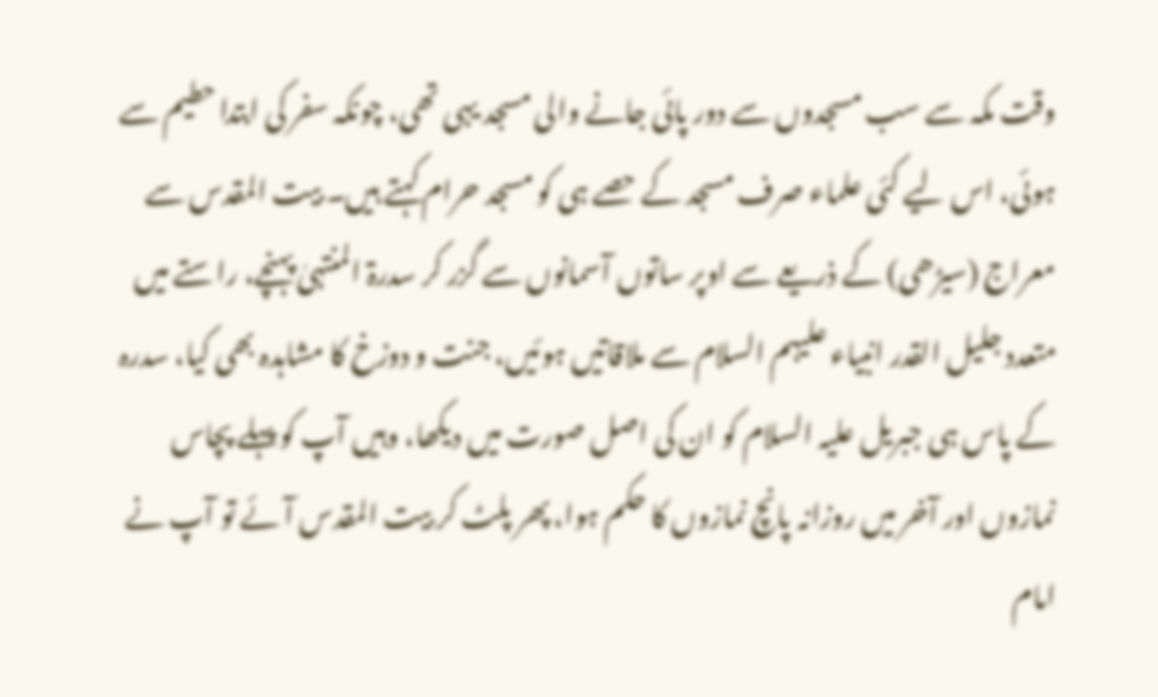وقت مکہ سے سب مسجدوں سے دور پائی جانے والی مسجد یہی تھی، چونکہ سفر کی ابتدا حطیم سے ہوئی، اس لیے کئی علماء صرف مسجد کے حصے ہی کو مسجد حرام کہتے ہیں۔ بیت المقدس سے معراج (سیڑھی) کے ذریعے سے اوپر ساتوں آسمانوں سے گزر کر سدرۃ المنتہیٰ پہنچے، راستے میں متعدد جلیل القدر انبیاء علیہم السلام سے ملاقاتیں ہوئیں، جنت و دوزخ کا مشاہدہ بھی کیا، سدرہ کے پاس ہی جبریل علیہ السلام کو ان کی اصل صورت میں دیکھا، وہیں آپ کو پہلے پچاس نمازوں اور آخر میں روزانہ پانچ نمازوں کا حکم ہوا، پھر پلٹ کر بیت المقدس آئے تو آپ نے امام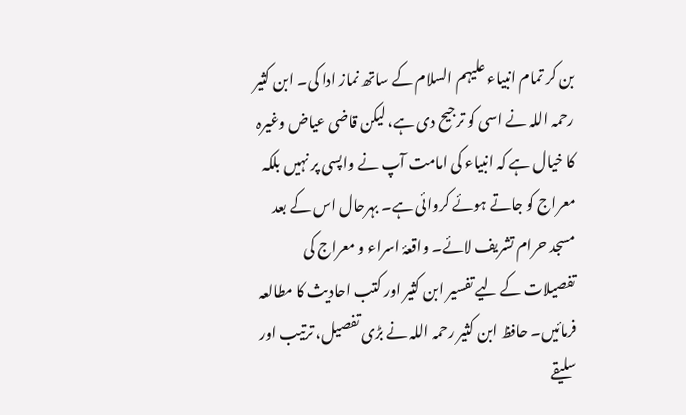بن کر تمام انبیاء علیہم السلام کے ساتھ نماز ادا کی۔ ابن کثیر رحمہ اللہ نے اسی کو ترجیح دی ہے، لیکن قاضی عیاض وغیرہ کا خیال ہے کہ انبیاء کی امامت آپ نے واپسی پر نہیں بلکہ معراج کو جاتے ہوئے کروائی ہے۔ بہرحال اس کے بعد مسجد حرام تشریف لائے۔ واقعۂ اسراء و معراج کی تفصیلات کے لیے تفسیر ابن کثیر اور کتب احادیث کا مطالعہ فرمائیں۔ حافظ ابن کثیر رحمہ اللہ نے بڑی تفصیل، ترتیب اور سلیقے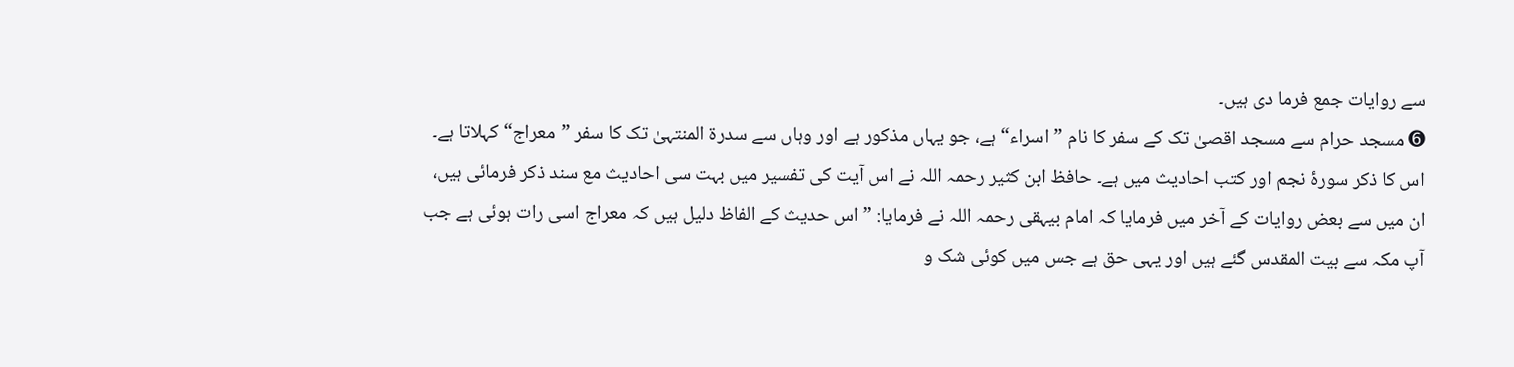سے روایات جمع فرما دی ہیں۔
➏ مسجد حرام سے مسجد اقصیٰ تک کے سفر کا نام ”اسراء“ ہے، جو یہاں مذکور ہے اور وہاں سے سدرۃ المنتہیٰ تک کا سفر ”معراج“ کہلاتا ہے۔ اس کا ذکر سورۂ نجم اور کتب احادیث میں ہے۔ حافظ ابن کثیر رحمہ اللہ نے اس آیت کی تفسیر میں بہت سی احادیث مع سند ذکر فرمائی ہیں، ان میں سے بعض روایات کے آخر میں فرمایا کہ امام بیہقی رحمہ اللہ نے فرمایا: ”اس حدیث کے الفاظ دلیل ہیں کہ معراج اسی رات ہوئی ہے جب آپ مکہ سے بیت المقدس گئے ہیں اور یہی حق ہے جس میں کوئی شک و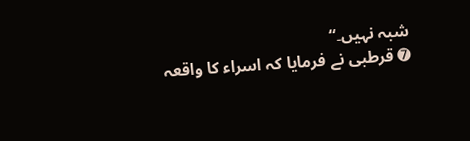شبہ نہیں۔“
➐ قرطبی نے فرمایا کہ اسراء کا واقعہ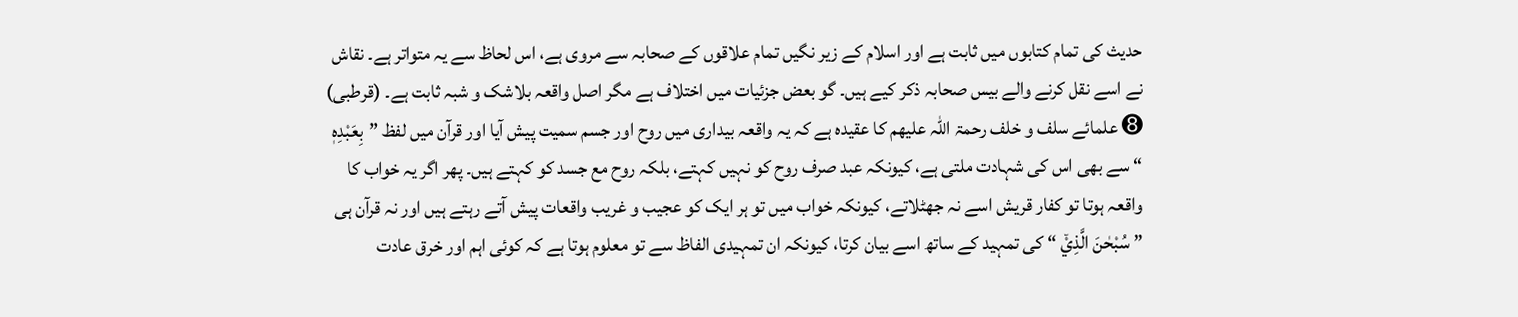حدیث کی تمام کتابوں میں ثابت ہے اور اسلام کے زیر نگیں تمام علاقوں کے صحابہ سے مروی ہے، اس لحاظ سے یہ متواتر ہے۔ نقاش نے اسے نقل کرنے والے بیس صحابہ ذکر کیے ہیں۔ گو بعض جزئیات میں اختلاف ہے مگر اصل واقعہ بلاشک و شبہ ثابت ہے۔ (قرطبی)
➑ علمائے سلف و خلف رحمۃ اللہ علیھم کا عقیدہ ہے کہ یہ واقعہ بیداری میں روح اور جسم سمیت پیش آیا اور قرآن میں لفظ ”بِعَبْدِهٖ “ سے بھی اس کی شہادت ملتی ہے، کیونکہ عبد صرف روح کو نہیں کہتے، بلکہ روح مع جسد کو کہتے ہیں۔ پھر اگر یہ خواب کا واقعہ ہوتا تو کفار قریش اسے نہ جھٹلاتے، کیونکہ خواب میں تو ہر ایک کو عجیب و غریب واقعات پیش آتے رہتے ہیں اور نہ قرآن ہی ” سُبْحٰنَ الَّذِيْۤ “ کی تمہید کے ساتھ اسے بیان کرتا، کیونکہ ان تمہیدی الفاظ سے تو معلوم ہوتا ہے کہ کوئی اہم اور خرق عادت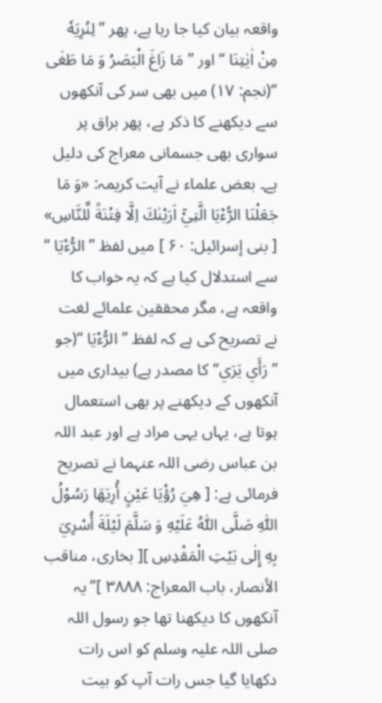واقعہ بیان کیا جا رہا ہے، پھر ” لِنُرِيَهٗ مِنْ اٰيٰتِنَا “ اور ” مَا زَاغَ الْبَصَرُ وَ مَا طَغٰى “(نجم: ۱۷) میں بھی سر کی آنکھوں سے دیکھنے کا ذکر ہے، پھر براق پر سواری بھی جسمانی معراج کی دلیل ہے۔ بعض علماء نے آیت کریمہ: «وَ مَا جَعَلْنَا الرُّءْيَا الَّتِيْۤ اَرَيْنٰكَ اِلَّا فِتْنَةً لِّلنَّاسِ» [ بنی إسرائیل: ۶۰ ] میں لفظ ” الرُّءْيَا “ سے استدلال کیا ہے کہ یہ خواب کا واقعہ ہے، مگر محققین علمائے لغت نے تصریح کی ہے کہ لفظ ” الرُّءْيَا “(جو ”رَأَي يَرَي“ کا مصدر ہے) بیداری میں آنکھوں کے دیکھنے پر بھی استعمال ہوتا ہے، یہاں یہی مراد ہے اور عبد اللہ بن عباس رضی اللہ عنہما نے تصریح فرمائی ہے: [ هِيَ رُؤْيَا عَيْنٍ أُرِيَهَا رَسُوْلُ اللّٰهِ صَلَّی اللّٰهُ عَلَيْهِ وَ سَلَّمَ لَيْلَةَ أُسْرِيَ بِهِ إِلٰی بَيْتِ الْمَقْدِسِ ][ بخاری، مناقب الأنصار، باب المعراج: ۳۸۸۸ ]”یہ آنکھوں کا دیکھنا تھا جو رسول اللہ صلی اللہ علیہ وسلم کو اس رات دکھایا گیا جس رات آپ کو بیت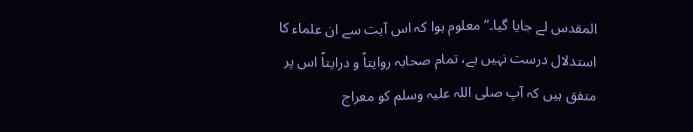المقدس لے جایا گیا۔“ معلوم ہوا کہ اس آیت سے ان علماء کا استدلال درست نہیں ہے، تمام صحابہ روایتاً و درایتاً اس پر متفق ہیں کہ آپ صلی اللہ علیہ وسلم کو معراج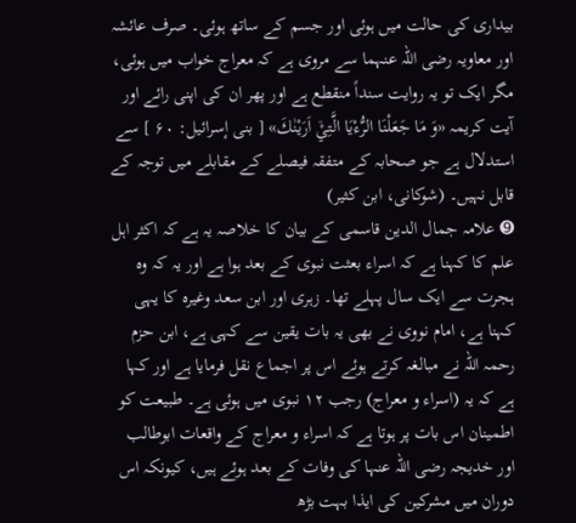بیداری کی حالت میں ہوئی اور جسم کے ساتھ ہوئی۔ صرف عائشہ اور معاویہ رضی اللہ عنہما سے مروی ہے کہ معراج خواب میں ہوئی، مگر ایک تو یہ روایت سنداً منقطع ہے اور پھر ان کی اپنی رائے اور آیت کریمہ «وَ مَا جَعَلْنَا الرُّءْيَا الَّتِيْۤ اَرَيْنٰكَ» [ بنی إسرائیل: ۶۰ ] سے استدلال ہے جو صحابہ کے متفقہ فیصلے کے مقابلے میں توجہ کے قابل نہیں۔ (شوکانی، ابن کثیر)
➒ علامہ جمال الدین قاسمی کے بیان کا خلاصہ یہ ہے کہ اکثر اہل علم کا کہنا ہے کہ اسراء بعثت نبوی کے بعد ہوا ہے اور یہ کہ وہ ہجرت سے ایک سال پہلے تھا۔ زہری اور ابن سعد وغیرہ کا یہی کہنا ہے، امام نووی نے بھی یہ بات یقین سے کہی ہے، ابن حزم رحمہ اللہ نے مبالغہ کرتے ہوئے اس پر اجماع نقل فرمایا ہے اور کہا ہے کہ یہ (اسراء و معراج) رجب ۱۲ نبوی میں ہوئی ہے۔ طبیعت کو اطمینان اس بات پر ہوتا ہے کہ اسراء و معراج کے واقعات ابوطالب اور خدیجہ رضی اللہ عنہا کی وفات کے بعد ہوئے ہیں، کیونکہ اس دوران میں مشرکین کی ایذا بہت بڑھ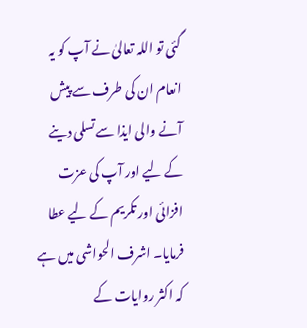گئی تو اللہ تعالیٰ نے آپ کو یہ انعام ان کی طرف سے پیش آنے والی ایذا سے تسلی دینے کے لیے اور آپ کی عزت افزائی اور تکریم کے لیے عطا فرمایا۔ اشرف الحواشی میں ہے کہ اکثر روایات کے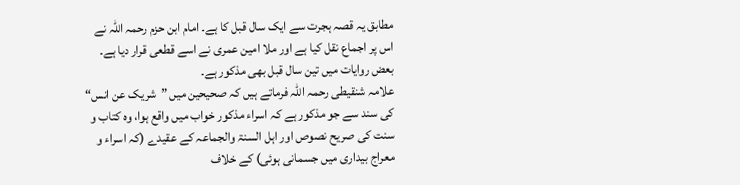مطابق یہ قصہ ہجرت سے ایک سال قبل کا ہے۔ امام ابن حزم رحمہ اللہ نے اس پر اجماع نقل کیا ہے اور ملا امین عمری نے اسے قطعی قرار دیا ہے۔ بعض روایات میں تین سال قبل بھی مذکور ہے۔
علامہ شنقیطی رحمہ اللہ فرماتے ہیں کہ صحیحین میں ”شریک عن انس“ کی سند سے جو مذکور ہے کہ اسراء مذکور خواب میں واقع ہوا، وہ کتاب و سنت کی صریح نصوص اور اہل السنۃ والجماعہ کے عقیدے (کہ اسراء و معراج بیداری میں جسمانی ہوئی) کے خلاف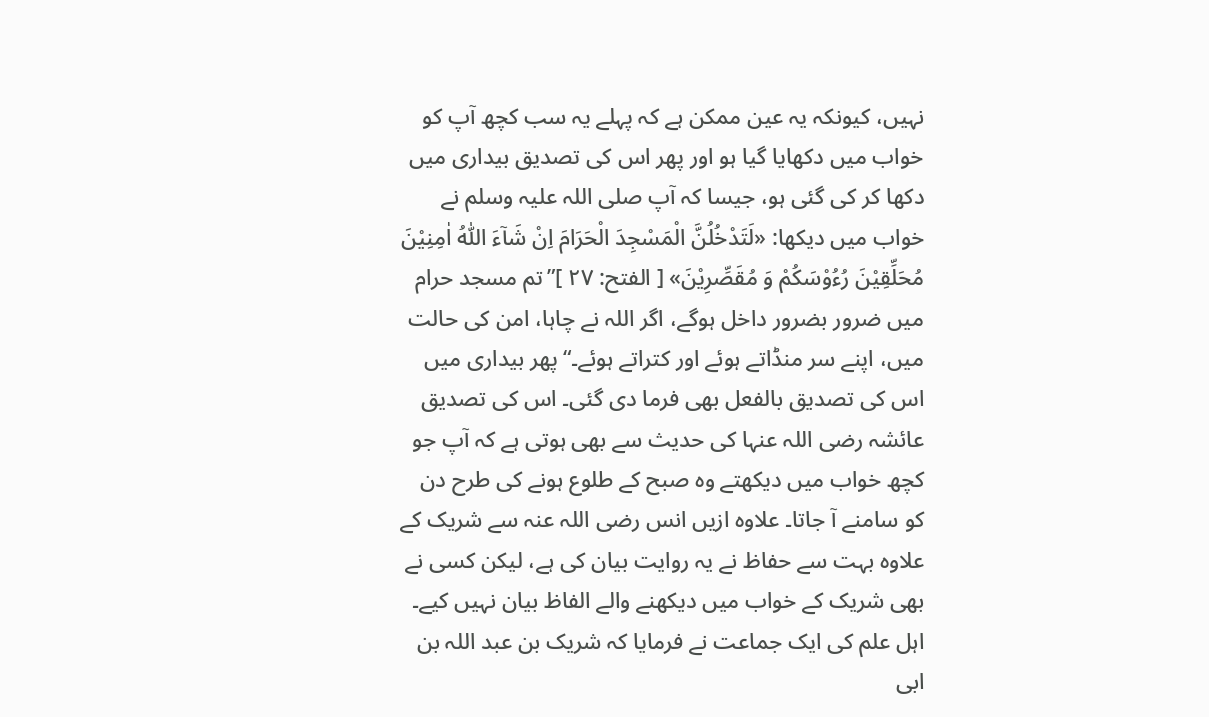نہیں، کیونکہ یہ عین ممکن ہے کہ پہلے یہ سب کچھ آپ کو خواب میں دکھایا گیا ہو اور پھر اس کی تصدیق بیداری میں دکھا کر کی گئی ہو، جیسا کہ آپ صلی اللہ علیہ وسلم نے خواب میں دیکھا: «لَتَدْخُلُنَّ الْمَسْجِدَ الْحَرَامَ اِنْ شَآءَ اللّٰهُ اٰمِنِيْنَ مُحَلِّقِيْنَ رُءُوْسَكُمْ وَ مُقَصِّرِيْنَ» [ الفتح: ۲۷ ]”تم مسجد حرام میں ضرور بضرور داخل ہوگے، اگر اللہ نے چاہا، امن کی حالت میں، اپنے سر منڈاتے ہوئے اور کتراتے ہوئے۔“ پھر بیداری میں اس کی تصدیق بالفعل بھی فرما دی گئی۔ اس کی تصدیق عائشہ رضی اللہ عنہا کی حدیث سے بھی ہوتی ہے کہ آپ جو کچھ خواب میں دیکھتے وہ صبح کے طلوع ہونے کی طرح دن کو سامنے آ جاتا۔ علاوہ ازیں انس رضی اللہ عنہ سے شریک کے علاوہ بہت سے حفاظ نے یہ روایت بیان کی ہے، لیکن کسی نے بھی شریک کے خواب میں دیکھنے والے الفاظ بیان نہیں کیے۔ اہل علم کی ایک جماعت نے فرمایا کہ شریک بن عبد اللہ بن ابی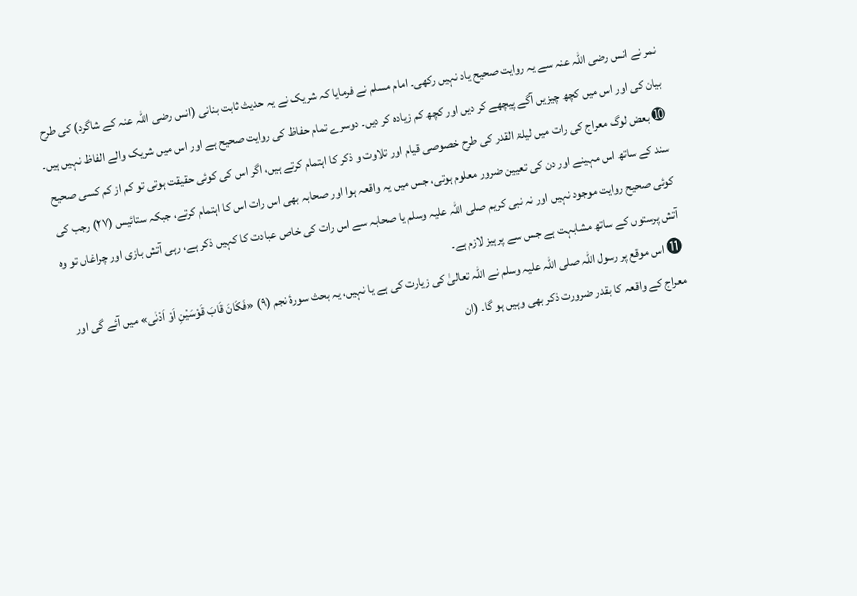نمر نے انس رضی اللہ عنہ سے یہ روایت صحیح یاد نہیں رکھی۔ امام مسلم نے فرمایا کہ شریک نے یہ حدیث ثابت بنانی (انس رضی اللہ عنہ کے شاگرد) کی طرح بیان کی اور اس میں کچھ چیزیں آگے پیچھے کر دیں اور کچھ کم زیادہ کر دیں۔ دوسرے تمام حفاظ کی روایت صحیح ہے اور اس میں شریک والے الفاظ نہیں ہیں۔
➓ بعض لوگ معراج کی رات میں لیلۃ القدر کی طرح خصوصی قیام اور تلاوت و ذکر کا اہتمام کرتے ہیں، اگر اس کی کوئی حقیقت ہوتی تو کم از کم کسی صحیح سند کے ساتھ اس مہینے اور دن کی تعیین ضرور معلوم ہوتی، جس میں یہ واقعہ ہوا اور صحابہ بھی اس رات اس کا اہتمام کرتے، جبکہ ستائیس (۲۷) رجب کی کوئی صحیح روایت موجود نہیں اور نہ نبی کریم صلی اللہ علیہ وسلم یا صحابہ سے اس رات کی خاص عبادت کا کہیں ذکر ہے، رہی آتش بازی اور چراغاں تو وہ آتش پرستوں کے ساتھ مشابہت ہے جس سے پرہیز لازم ہے۔
⓫ اس موقع پر رسول اللہ صلی اللہ علیہ وسلم نے اللہ تعالیٰ کی زیارت کی ہے یا نہیں، یہ بحث سورۂ نجم (۹) «فَكَانَ قَابَ قَوْسَيْنِ اَوْ اَدْنٰى» میں آئے گی اور معراج کے واقعہ کا بقدر ضرورت ذکر بھی وہیں ہو گا۔ (ان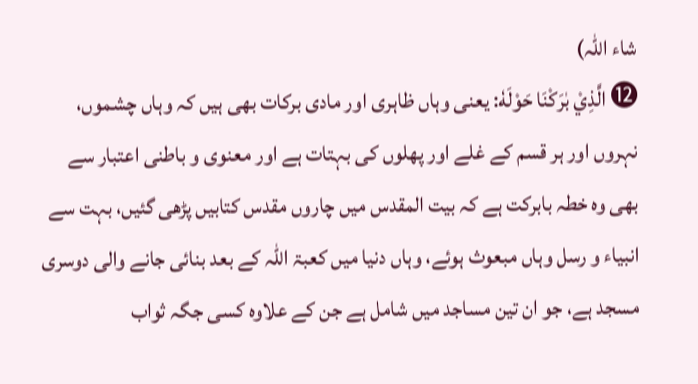شاء اللہ)
⓬ الَّذِيْ بٰرَكْنَا حَوْلَهٗ: یعنی وہاں ظاہری اور مادی برکات بھی ہیں کہ وہاں چشموں، نہروں اور ہر قسم کے غلے اور پھلوں کی بہتات ہے اور معنوی و باطنی اعتبار سے بھی وہ خطہ بابرکت ہے کہ بیت المقدس میں چاروں مقدس کتابیں پڑھی گئیں، بہت سے انبیاء و رسل وہاں مبعوث ہوئے، وہاں دنیا میں کعبۃ اللہ کے بعد بنائی جانے والی دوسری مسجد ہے، جو ان تین مساجد میں شامل ہے جن کے علاوہ کسی جگہ ثواب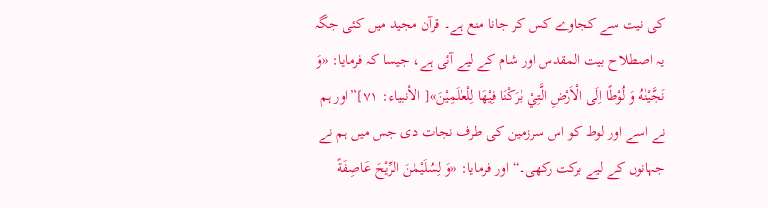کی نیت سے کجاوے کس کر جانا منع ہے۔ قرآن مجید میں کئی جگہ یہ اصطلاح بیت المقدس اور شام کے لیے آئی ہے، جیسا کہ فرمایا: «وَ نَجَّيْنٰهُ وَ لُوْطًا اِلَى الْاَرْضِ الَّتِيْ بٰرَكْنَا فِيْهَا لِلْعٰلَمِيْنَ»[ الأنبیاء: ۷۱]”اور ہم نے اسے اور لوط کو اس سرزمین کی طرف نجات دی جس میں ہم نے جہانوں کے لیے برکت رکھی۔“ اور فرمایا: «وَ لِسُلَيْمٰنَ الرِّيْحَ عَاصِفَةً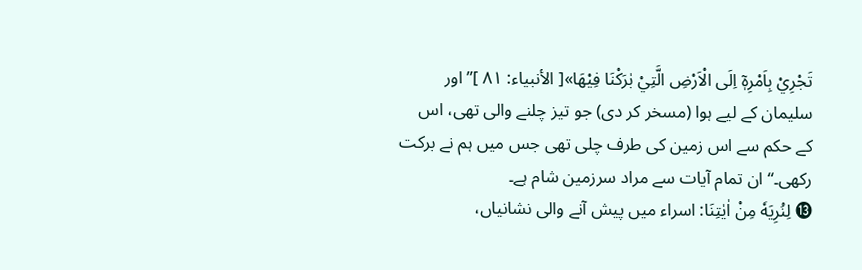تَجْرِيْ بِاَمْرِهٖۤ اِلَى الْاَرْضِ الَّتِيْ بٰرَكْنَا فِيْهَا»[ الأنبیاء: ۸۱ ]”اور سلیمان کے لیے ہوا (مسخر کر دی) جو تیز چلنے والی تھی، اس کے حکم سے اس زمین کی طرف چلی تھی جس میں ہم نے برکت رکھی۔“ ان تمام آیات سے مراد سرزمین شام ہے۔
⓭ لِنُرِيَهٗ مِنْ اٰيٰتِنَا: اسراء میں پیش آنے والی نشانیاں،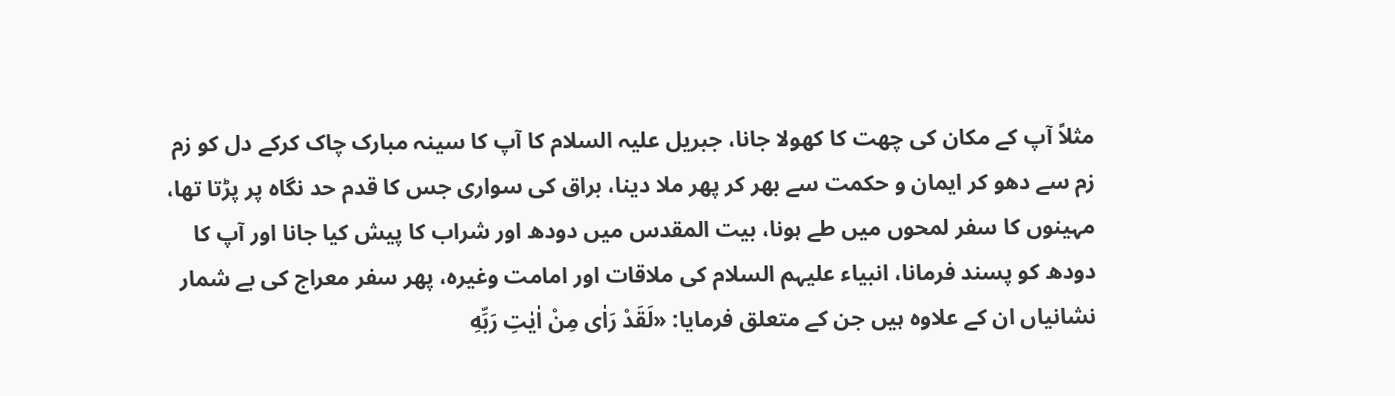مثلاً آپ کے مکان کی چھت کا کھولا جانا، جبریل علیہ السلام کا آپ کا سینہ مبارک چاک کرکے دل کو زم زم سے دھو کر ایمان و حکمت سے بھر کر پھر ملا دینا، براق کی سواری جس کا قدم حد نگاہ پر پڑتا تھا، مہینوں کا سفر لمحوں میں طے ہونا، بیت المقدس میں دودھ اور شراب کا پیش کیا جانا اور آپ کا دودھ کو پسند فرمانا، انبیاء علیہم السلام کی ملاقات اور امامت وغیرہ، پھر سفر معراج کی بے شمار نشانیاں ان کے علاوہ ہیں جن کے متعلق فرمایا: «لَقَدْ رَاٰى مِنْ اٰيٰتِ رَبِّهِ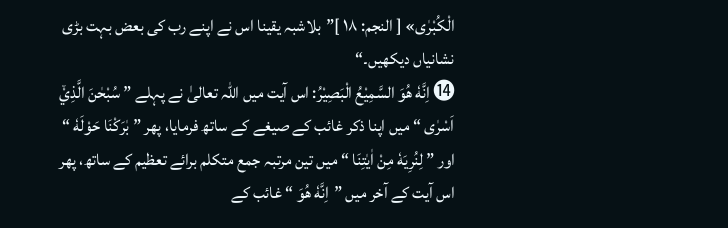الْكُبْرٰى» [ النجم: ۱۸ ]”بلاشبہ یقینا اس نے اپنے رب کی بعض بہت بڑی نشانیاں دیکھیں۔“
⓮ اِنَّهٗ هُوَ السَّمِيْعُ الْبَصِيْرُ: اس آیت میں اللہ تعالیٰ نے پہلے ” سُبْحٰنَ الَّذِيْۤ اَسْرٰى “ میں اپنا ذکر غائب کے صیغے کے ساتھ فرمایا، پھر ” بٰرَكْنَا حَوْلَهٗ “ اور ” لِنُرِيَهٗ مِنْ اٰيٰتِنَا “ میں تین مرتبہ جمع متکلم برائے تعظیم کے ساتھ، پھر اس آیت کے آخر میں ”اِنَّهٗ هُوَ “ غائب کے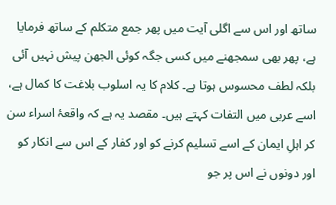ساتھ اور اس سے اگلی آیت میں پھر جمع متکلم کے ساتھ فرمایا ہے، پھر بھی سمجھنے میں کسی جگہ کوئی الجھن پیش نہیں آئی بلکہ لطف محسوس ہوتا ہے۔ کلام کا یہ اسلوب بلاغت کا کمال ہے، اسے عربی میں التفات کہتے ہیں۔ مقصد یہ ہے کہ واقعۂ اسراء سن کر اہلِ ایمان کے اسے تسلیم کرنے کو اور کفار کے اس سے انکار کو اور دونوں نے اس پر جو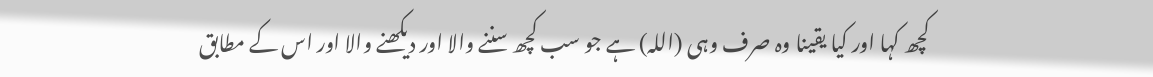کچھ کہا اور کیا یقینا وہ صرف وہی (اللہ) ہے جو سب کچھ سننے والا اور دیکھنے والا اور اس کے مطابق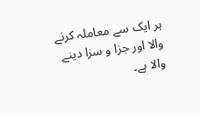ہر ایک سے معاملہ کرنے والا اور جزا و سزا دینے والا ہے۔